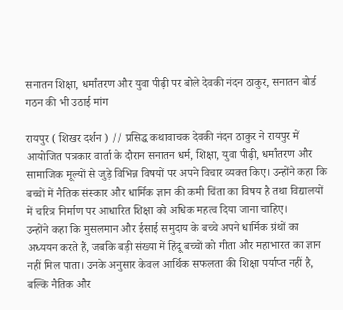सनातन शिक्षा, धर्मांतरण और युवा पीढ़ी पर बोले देवकी नंदन ठाकुर, सनातन बोर्ड गठन की भी उठाई मांग

रायपुर ( शिखर दर्शन ) // प्रसिद्ध कथावाचक देवकी नंदन ठाकुर ने रायपुर में आयोजित पत्रकार वार्ता के दौरान सनातन धर्म, शिक्षा, युवा पीढ़ी, धर्मांतरण और सामाजिक मूल्यों से जुड़े विभिन्न विषयों पर अपने विचार व्यक्त किए। उन्होंने कहा कि बच्चों में नैतिक संस्कार और धार्मिक ज्ञान की कमी चिंता का विषय है तथा विद्यालयों में चरित्र निर्माण पर आधारित शिक्षा को अधिक महत्व दिया जाना चाहिए।
उन्होंने कहा कि मुसलमान और ईसाई समुदाय के बच्चे अपने धार्मिक ग्रंथों का अध्ययन करते हैं, जबकि बड़ी संख्या में हिंदू बच्चों को गीता और महाभारत का ज्ञान नहीं मिल पाता। उनके अनुसार केवल आर्थिक सफलता की शिक्षा पर्याप्त नहीं है, बल्कि नैतिक और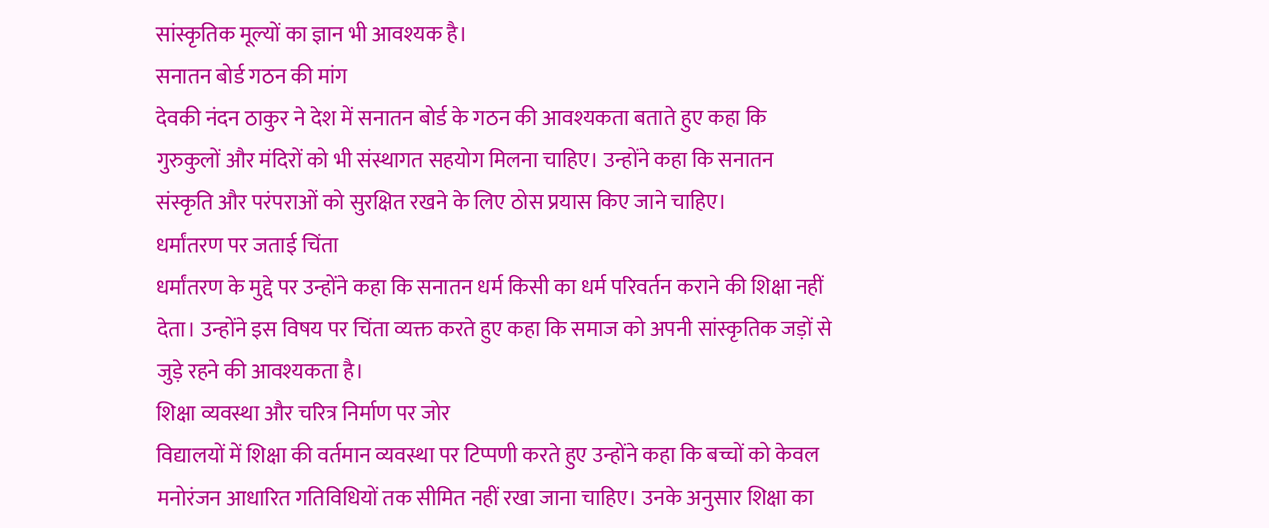सांस्कृतिक मूल्यों का ज्ञान भी आवश्यक है।
सनातन बोर्ड गठन की मांग
देवकी नंदन ठाकुर ने देश में सनातन बोर्ड के गठन की आवश्यकता बताते हुए कहा कि गुरुकुलों और मंदिरों को भी संस्थागत सहयोग मिलना चाहिए। उन्होंने कहा कि सनातन संस्कृति और परंपराओं को सुरक्षित रखने के लिए ठोस प्रयास किए जाने चाहिए।
धर्मांतरण पर जताई चिंता
धर्मांतरण के मुद्दे पर उन्होंने कहा कि सनातन धर्म किसी का धर्म परिवर्तन कराने की शिक्षा नहीं देता। उन्होंने इस विषय पर चिंता व्यक्त करते हुए कहा कि समाज को अपनी सांस्कृतिक जड़ों से जुड़े रहने की आवश्यकता है।
शिक्षा व्यवस्था और चरित्र निर्माण पर जोर
विद्यालयों में शिक्षा की वर्तमान व्यवस्था पर टिप्पणी करते हुए उन्होंने कहा कि बच्चों को केवल मनोरंजन आधारित गतिविधियों तक सीमित नहीं रखा जाना चाहिए। उनके अनुसार शिक्षा का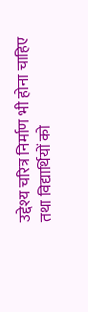उद्देश्य चरित्र निर्माण भी होना चाहिए तथा विद्यार्थियों को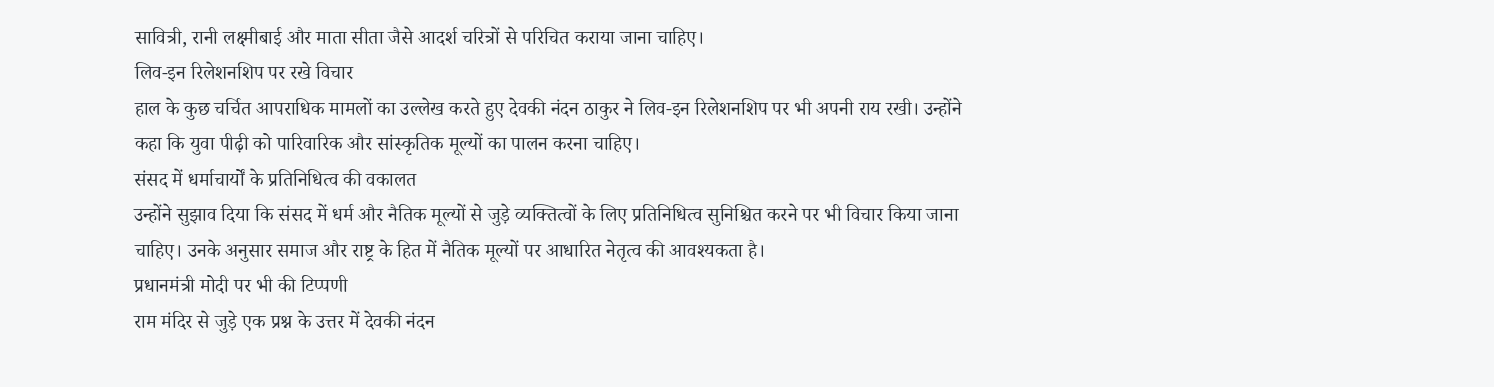सावित्री, रानी लक्ष्मीबाई और माता सीता जैसे आदर्श चरित्रों से परिचित कराया जाना चाहिए।
लिव-इन रिलेशनशिप पर रखे विचार
हाल के कुछ चर्चित आपराधिक मामलों का उल्लेख करते हुए देवकी नंदन ठाकुर ने लिव-इन रिलेशनशिप पर भी अपनी राय रखी। उन्होंने कहा कि युवा पीढ़ी को पारिवारिक और सांस्कृतिक मूल्यों का पालन करना चाहिए।
संसद में धर्माचार्यों के प्रतिनिधित्व की वकालत
उन्होंने सुझाव दिया कि संसद में धर्म और नैतिक मूल्यों से जुड़े व्यक्तित्वों के लिए प्रतिनिधित्व सुनिश्चित करने पर भी विचार किया जाना चाहिए। उनके अनुसार समाज और राष्ट्र के हित में नैतिक मूल्यों पर आधारित नेतृत्व की आवश्यकता है।
प्रधानमंत्री मोदी पर भी की टिप्पणी
राम मंदिर से जुड़े एक प्रश्न के उत्तर में देवकी नंदन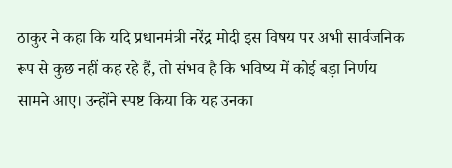ठाकुर ने कहा कि यदि प्रधानमंत्री नरेंद्र मोदी इस विषय पर अभी सार्वजनिक रूप से कुछ नहीं कह रहे हैं, तो संभव है कि भविष्य में कोई बड़ा निर्णय सामने आए। उन्होंने स्पष्ट किया कि यह उनका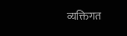व्यक्तिगत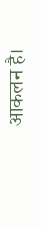आकलन है।